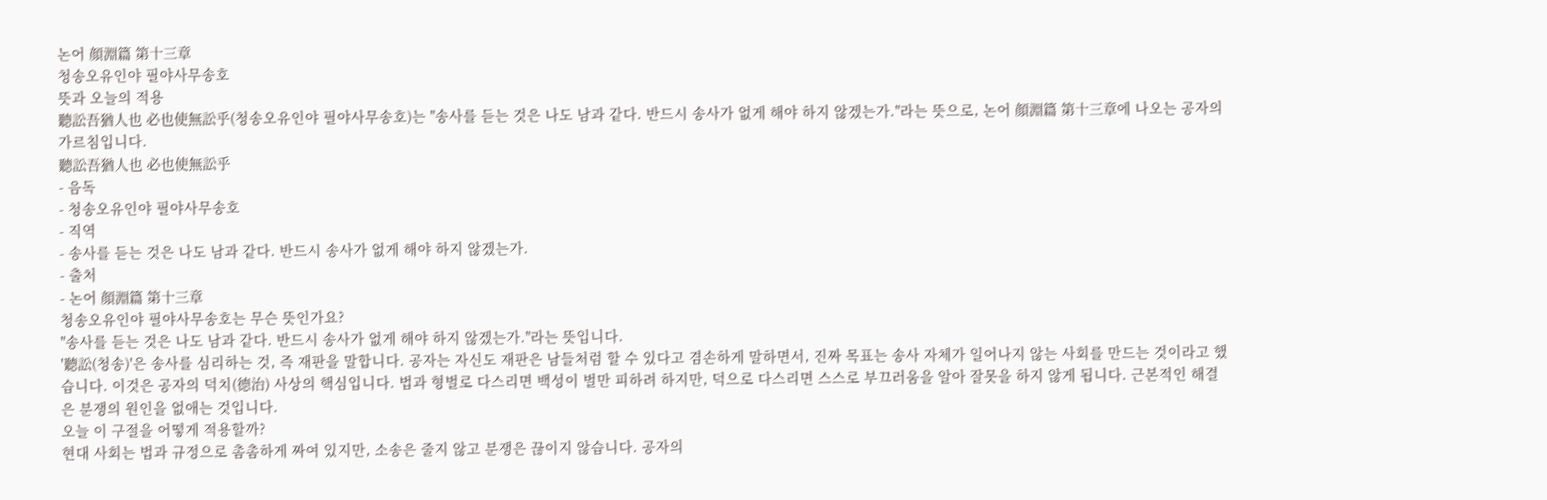논어 顔淵篇 第十三章
청송오유인야 필야사무송호
뜻과 오늘의 적용
聽訟吾猶人也 必也使無訟乎(청송오유인야 필야사무송호)는 "송사를 듣는 것은 나도 남과 같다. 반드시 송사가 없게 해야 하지 않겠는가."라는 뜻으로, 논어 顔淵篇 第十三章에 나오는 공자의 가르침입니다.
聽訟吾猶人也 必也使無訟乎
- 음독
- 청송오유인야 필야사무송호
- 직역
- 송사를 듣는 것은 나도 남과 같다. 반드시 송사가 없게 해야 하지 않겠는가.
- 출처
- 논어 顔淵篇 第十三章
청송오유인야 필야사무송호는 무슨 뜻인가요?
"송사를 듣는 것은 나도 남과 같다. 반드시 송사가 없게 해야 하지 않겠는가."라는 뜻입니다.
'聽訟(청송)'은 송사를 심리하는 것, 즉 재판을 말합니다. 공자는 자신도 재판은 남들처럼 할 수 있다고 겸손하게 말하면서, 진짜 목표는 송사 자체가 일어나지 않는 사회를 만드는 것이라고 했습니다. 이것은 공자의 덕치(德治) 사상의 핵심입니다. 법과 형벌로 다스리면 백성이 벌만 피하려 하지만, 덕으로 다스리면 스스로 부끄러움을 알아 잘못을 하지 않게 됩니다. 근본적인 해결은 분쟁의 원인을 없애는 것입니다.
오늘 이 구절을 어떻게 적용할까?
현대 사회는 법과 규정으로 촘촘하게 짜여 있지만, 소송은 줄지 않고 분쟁은 끊이지 않습니다. 공자의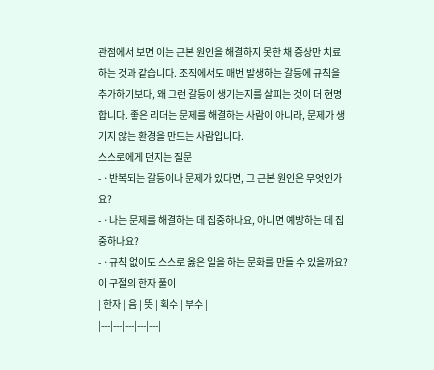관점에서 보면 이는 근본 원인을 해결하지 못한 채 증상만 치료하는 것과 같습니다. 조직에서도 매번 발생하는 갈등에 규칙을 추가하기보다, 왜 그런 갈등이 생기는지를 살피는 것이 더 현명합니다. 좋은 리더는 문제를 해결하는 사람이 아니라, 문제가 생기지 않는 환경을 만드는 사람입니다.
스스로에게 던지는 질문
- ·반복되는 갈등이나 문제가 있다면, 그 근본 원인은 무엇인가요?
- ·나는 문제를 해결하는 데 집중하나요, 아니면 예방하는 데 집중하나요?
- ·규칙 없이도 스스로 옳은 일을 하는 문화를 만들 수 있을까요?
이 구절의 한자 풀이
| 한자 | 음 | 뜻 | 획수 | 부수 |
|---|---|---|---|---|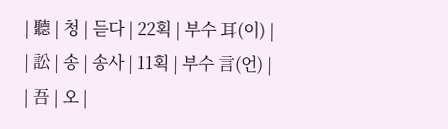| 聽 | 청 | 듣다 | 22획 | 부수 耳(이) |
| 訟 | 송 | 송사 | 11획 | 부수 言(언) |
| 吾 | 오 |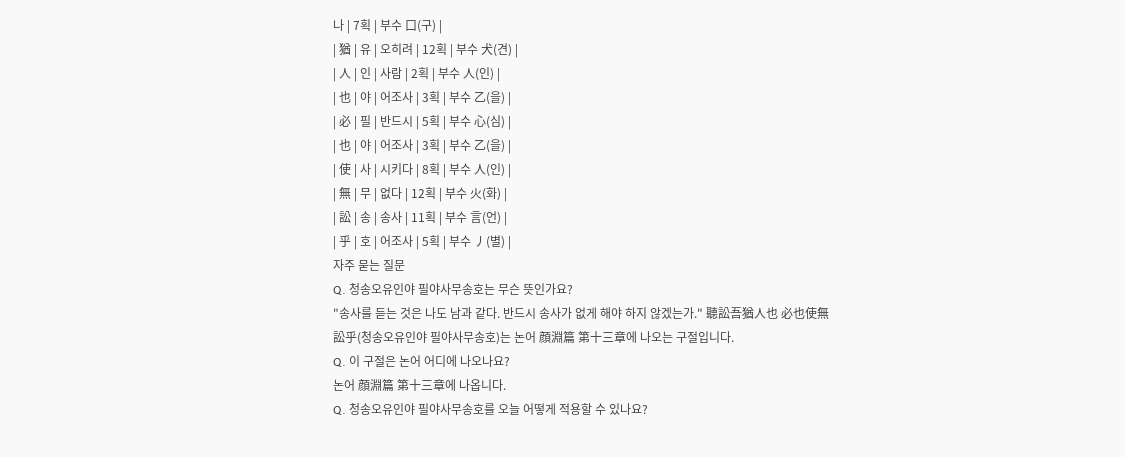나 | 7획 | 부수 口(구) |
| 猶 | 유 | 오히려 | 12획 | 부수 犬(견) |
| 人 | 인 | 사람 | 2획 | 부수 人(인) |
| 也 | 야 | 어조사 | 3획 | 부수 乙(을) |
| 必 | 필 | 반드시 | 5획 | 부수 心(심) |
| 也 | 야 | 어조사 | 3획 | 부수 乙(을) |
| 使 | 사 | 시키다 | 8획 | 부수 人(인) |
| 無 | 무 | 없다 | 12획 | 부수 火(화) |
| 訟 | 송 | 송사 | 11획 | 부수 言(언) |
| 乎 | 호 | 어조사 | 5획 | 부수 丿(별) |
자주 묻는 질문
Q. 청송오유인야 필야사무송호는 무슨 뜻인가요?
"송사를 듣는 것은 나도 남과 같다. 반드시 송사가 없게 해야 하지 않겠는가." 聽訟吾猶人也 必也使無訟乎(청송오유인야 필야사무송호)는 논어 顔淵篇 第十三章에 나오는 구절입니다.
Q. 이 구절은 논어 어디에 나오나요?
논어 顔淵篇 第十三章에 나옵니다.
Q. 청송오유인야 필야사무송호를 오늘 어떻게 적용할 수 있나요?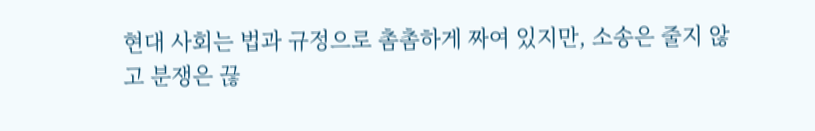현대 사회는 법과 규정으로 촘촘하게 짜여 있지만, 소송은 줄지 않고 분쟁은 끊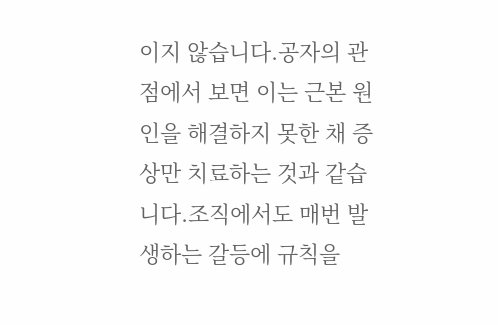이지 않습니다.공자의 관점에서 보면 이는 근본 원인을 해결하지 못한 채 증상만 치료하는 것과 같습니다.조직에서도 매번 발생하는 갈등에 규칙을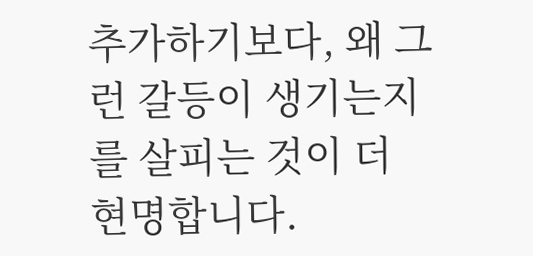추가하기보다, 왜 그런 갈등이 생기는지를 살피는 것이 더 현명합니다.